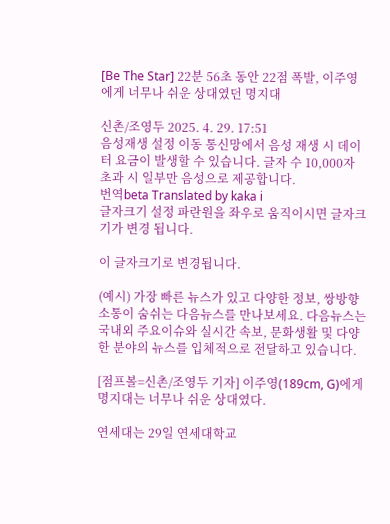[Be The Star] 22분 56초 동안 22점 폭발, 이주영에게 너무나 쉬운 상대였던 명지대

신촌/조영두 2025. 4. 29. 17:51
음성재생 설정 이동 통신망에서 음성 재생 시 데이터 요금이 발생할 수 있습니다. 글자 수 10,000자 초과 시 일부만 음성으로 제공합니다.
번역beta Translated by kaka i
글자크기 설정 파란원을 좌우로 움직이시면 글자크기가 변경 됩니다.

이 글자크기로 변경됩니다.

(예시) 가장 빠른 뉴스가 있고 다양한 정보, 쌍방향 소통이 숨쉬는 다음뉴스를 만나보세요. 다음뉴스는 국내외 주요이슈와 실시간 속보, 문화생활 및 다양한 분야의 뉴스를 입체적으로 전달하고 있습니다.

[점프볼=신촌/조영두 기자] 이주영(189cm, G)에게 명지대는 너무나 쉬운 상대였다.

연세대는 29일 연세대학교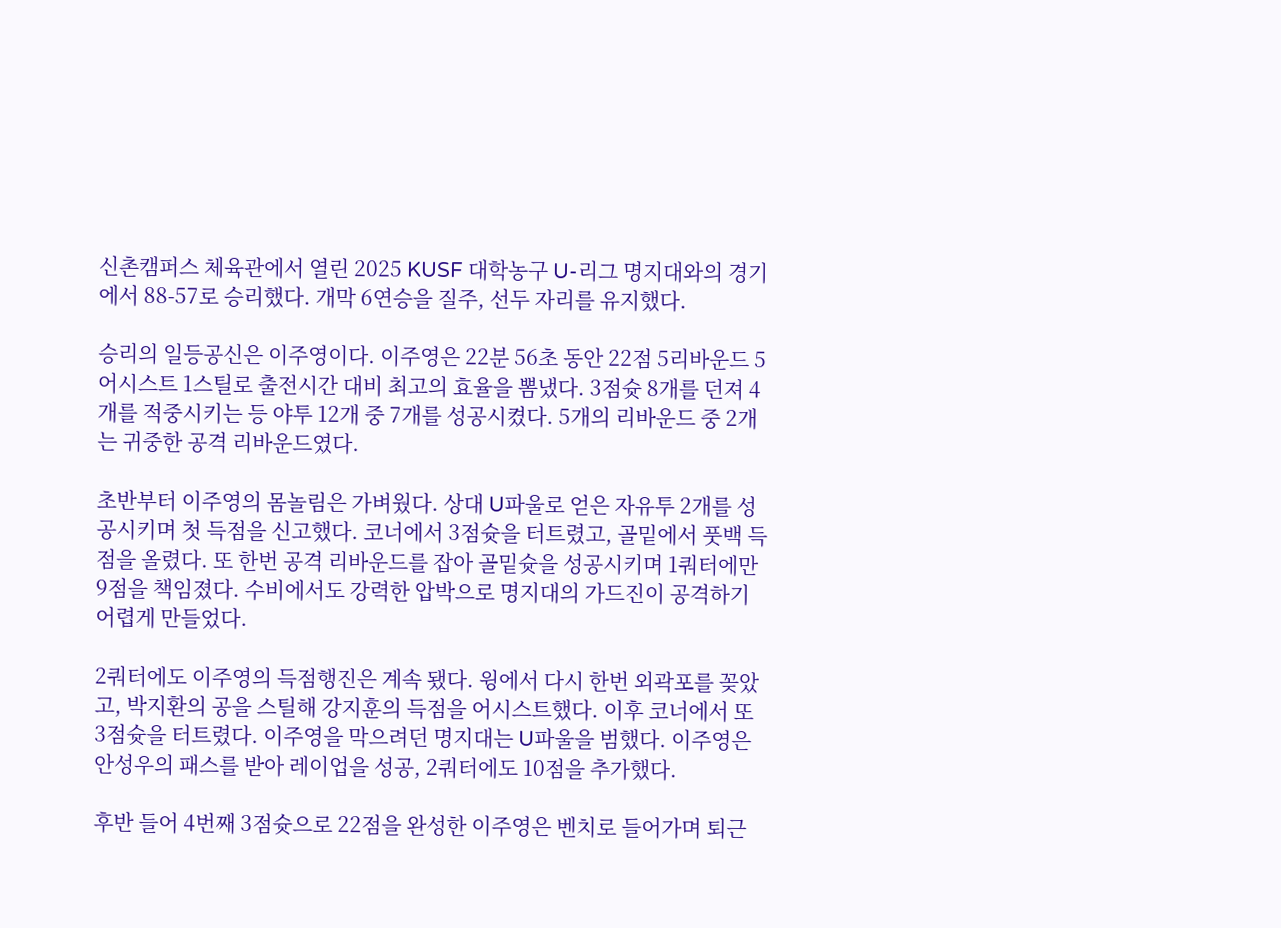신촌캠퍼스 체육관에서 열린 2025 KUSF 대학농구 U-리그 명지대와의 경기에서 88-57로 승리했다. 개막 6연승을 질주, 선두 자리를 유지했다.

승리의 일등공신은 이주영이다. 이주영은 22분 56초 동안 22점 5리바운드 5어시스트 1스틸로 출전시간 대비 최고의 효율을 뽐냈다. 3점슛 8개를 던져 4개를 적중시키는 등 야투 12개 중 7개를 성공시켰다. 5개의 리바운드 중 2개는 귀중한 공격 리바운드였다.

초반부터 이주영의 몸놀림은 가벼웠다. 상대 U파울로 얻은 자유투 2개를 성공시키며 첫 득점을 신고했다. 코너에서 3점슛을 터트렸고, 골밑에서 풋백 득점을 올렸다. 또 한번 공격 리바운드를 잡아 골밑슛을 성공시키며 1쿼터에만 9점을 책임졌다. 수비에서도 강력한 압박으로 명지대의 가드진이 공격하기 어렵게 만들었다.

2쿼터에도 이주영의 득점행진은 계속 됐다. 윙에서 다시 한번 외곽포를 꽂았고, 박지환의 공을 스틸해 강지훈의 득점을 어시스트했다. 이후 코너에서 또 3점슛을 터트렸다. 이주영을 막으려던 명지대는 U파울을 범했다. 이주영은 안성우의 패스를 받아 레이업을 성공, 2쿼터에도 10점을 추가했다.

후반 들어 4번째 3점슛으로 22점을 완성한 이주영은 벤치로 들어가며 퇴근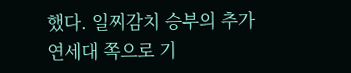했다. 일찌감치 승부의 추가 연세대 쪽으로 기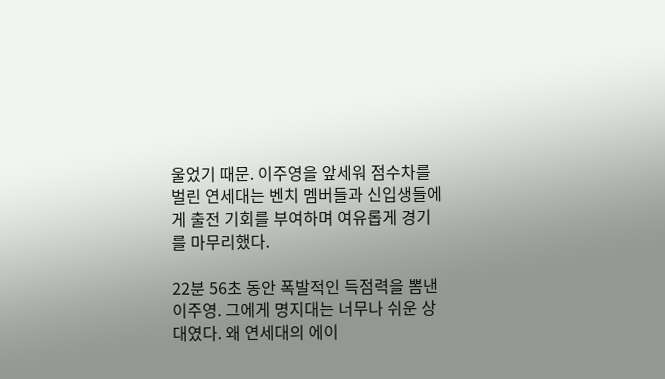울었기 때문. 이주영을 앞세워 점수차를 벌린 연세대는 벤치 멤버들과 신입생들에게 출전 기회를 부여하며 여유롭게 경기를 마무리했다.

22분 56초 동안 폭발적인 득점력을 뽐낸 이주영. 그에게 명지대는 너무나 쉬운 상대였다. 왜 연세대의 에이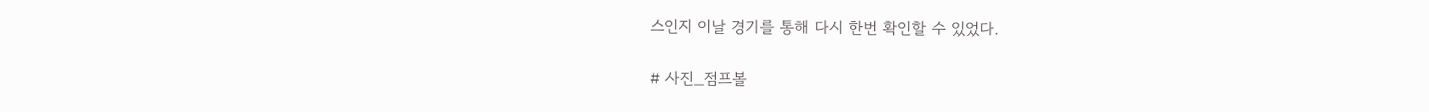스인지 이날 경기를 통해 다시 한번 확인할 수 있었다.

# 사진_점프볼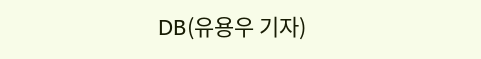DB(유용우 기자)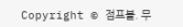Copyright © 점프볼. 무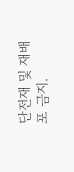단전재 및 재배포 금지.